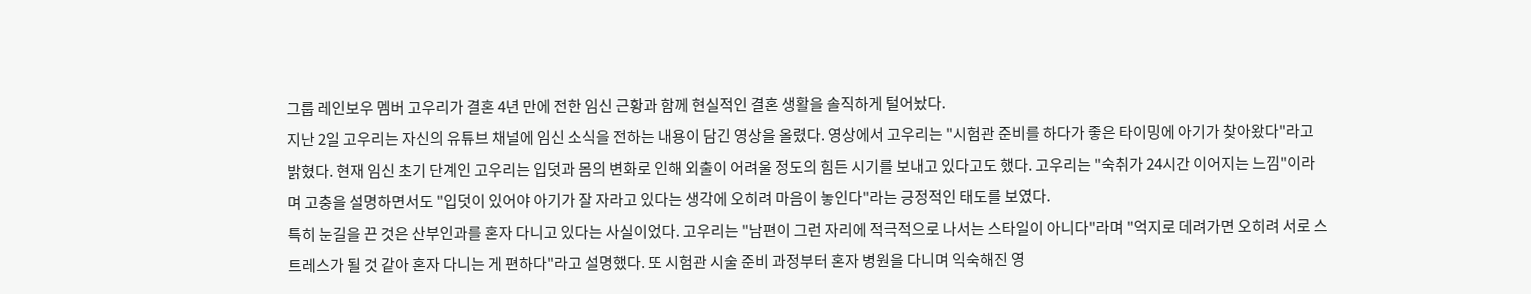그룹 레인보우 멤버 고우리가 결혼 4년 만에 전한 임신 근황과 함께 현실적인 결혼 생활을 솔직하게 털어놨다.
지난 2일 고우리는 자신의 유튜브 채널에 임신 소식을 전하는 내용이 담긴 영상을 올렸다. 영상에서 고우리는 "시험관 준비를 하다가 좋은 타이밍에 아기가 찾아왔다"라고 밝혔다. 현재 임신 초기 단계인 고우리는 입덧과 몸의 변화로 인해 외출이 어려울 정도의 힘든 시기를 보내고 있다고도 했다. 고우리는 "숙취가 24시간 이어지는 느낌"이라며 고충을 설명하면서도 "입덧이 있어야 아기가 잘 자라고 있다는 생각에 오히려 마음이 놓인다"라는 긍정적인 태도를 보였다.
특히 눈길을 끈 것은 산부인과를 혼자 다니고 있다는 사실이었다. 고우리는 "남편이 그런 자리에 적극적으로 나서는 스타일이 아니다"라며 "억지로 데려가면 오히려 서로 스트레스가 될 것 같아 혼자 다니는 게 편하다"라고 설명했다. 또 시험관 시술 준비 과정부터 혼자 병원을 다니며 익숙해진 영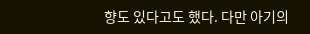향도 있다고도 했다. 다만 아기의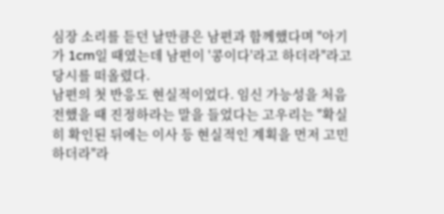심장 소리를 듣던 날만큼은 남편과 함께했다며 "아기가 1cm일 때였는데 남편이 '콩이다'라고 하더라"라고 당시를 떠올렸다.
남편의 첫 반응도 현실적이었다. 임신 가능성을 처음 전했을 때 진정하라는 말을 들었다는 고우리는 "확실히 확인된 뒤에는 이사 등 현실적인 계획을 먼저 고민하더라"라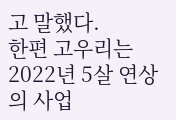고 말했다.
한편 고우리는 2022년 5살 연상의 사업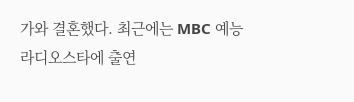가와 결혼했다. 최근에는 MBC 예능 라디오스타에 출연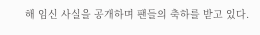해 임신 사실을 공개하며 팬들의 축하를 받고 있다.